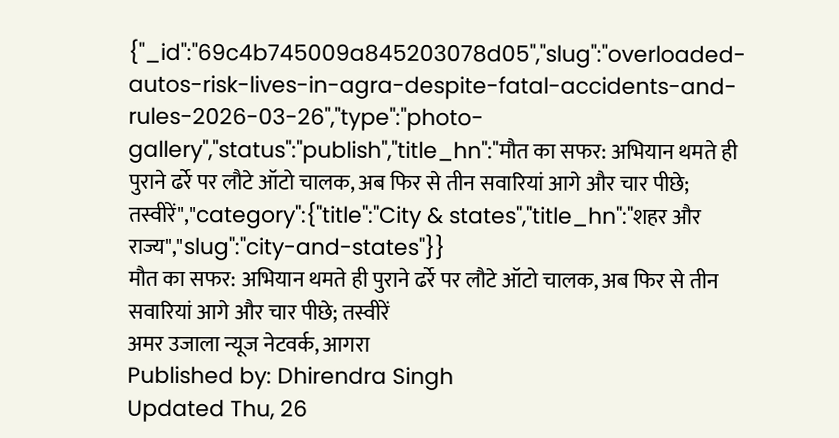{"_id":"69c4b745009a845203078d05","slug":"overloaded-autos-risk-lives-in-agra-despite-fatal-accidents-and-rules-2026-03-26","type":"photo-gallery","status":"publish","title_hn":"मौत का सफर: अभियान थमते ही पुराने ढर्रे पर लौटे ऑटो चालक, अब फिर से तीन सवारियां आगे और चार पीछे; तस्वीरें","category":{"title":"City & states","title_hn":"शहर और राज्य","slug":"city-and-states"}}
मौत का सफर: अभियान थमते ही पुराने ढर्रे पर लौटे ऑटो चालक, अब फिर से तीन सवारियां आगे और चार पीछे; तस्वीरें
अमर उजाला न्यूज नेटवर्क, आगरा
Published by: Dhirendra Singh
Updated Thu, 26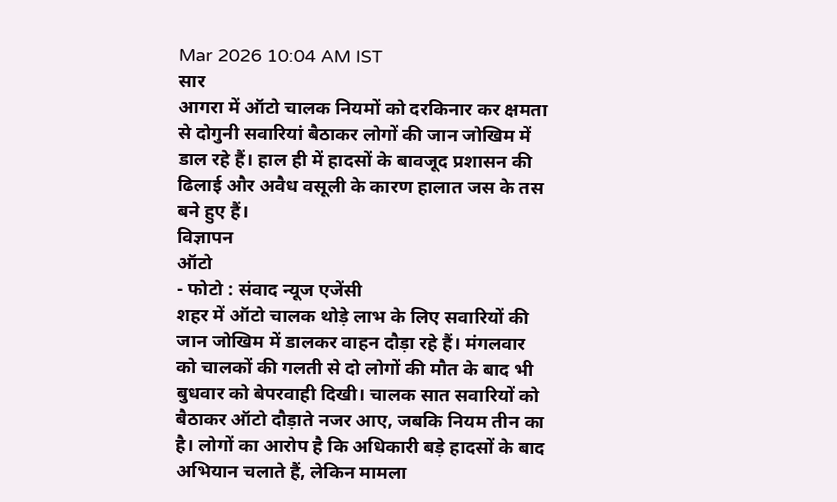Mar 2026 10:04 AM IST
सार
आगरा में ऑटो चालक नियमों को दरकिनार कर क्षमता से दोगुनी सवारियां बैठाकर लोगों की जान जोखिम में डाल रहे हैं। हाल ही में हादसों के बावजूद प्रशासन की ढिलाई और अवैध वसूली के कारण हालात जस के तस बने हुए हैं।
विज्ञापन
ऑटो
- फोटो : संवाद न्यूज एजेंसी
शहर में ऑटो चालक थोड़े लाभ के लिए सवारियों की जान जोखिम में डालकर वाहन दौड़ा रहे हैं। मंगलवार को चालकों की गलती से दो लोगों की मौत के बाद भी बुधवार को बेपरवाही दिखी। चालक सात सवारियों को बैठाकर ऑटो दौड़ाते नजर आए, जबकि नियम तीन का है। लोगों का आरोप है कि अधिकारी बड़े हादसों के बाद अभियान चलाते हैं, लेकिन मामला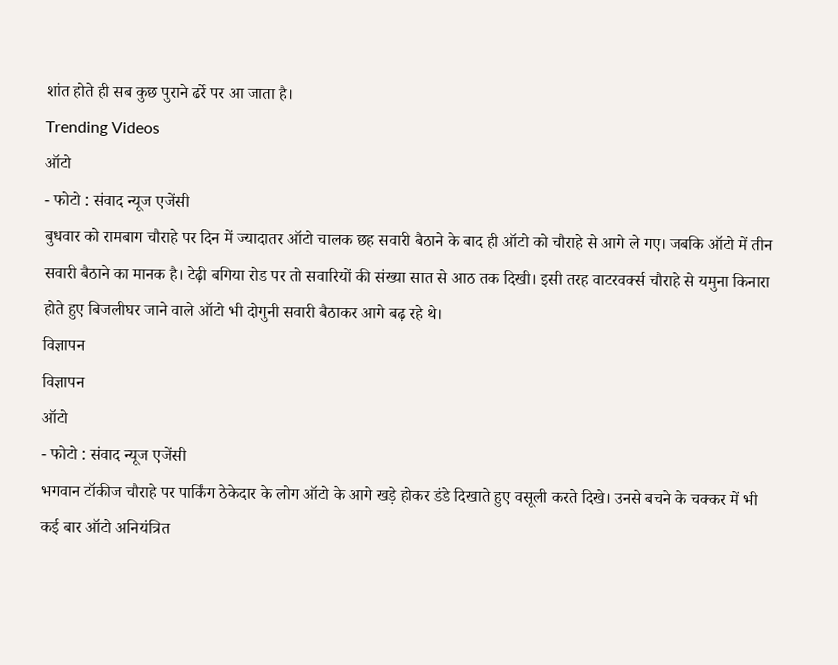शांत होते ही सब कुछ पुराने ढर्रे पर आ जाता है।
Trending Videos
ऑटो
- फोटो : संवाद न्यूज एजेंसी
बुधवार को रामबाग चौराहे पर दिन में ज्यादातर ऑटो चालक छह सवारी बैठाने के बाद ही ऑटो को चौराहे से आगे ले गए। जबकि ऑटो में तीन सवारी बैठाने का मानक है। टेढ़ी बगिया रोड पर तो सवारियों की संख्या सात से आठ तक दिखी। इसी तरह वाटरवर्क्स चौराहे से यमुना किनारा होते हुए बिजलीघर जाने वाले ऑटो भी दोगुनी सवारी बैठाकर आगे बढ़ रहे थे।
विज्ञापन
विज्ञापन
ऑटो
- फोटो : संवाद न्यूज एजेंसी
भगवान टॉकीज चौराहे पर पार्किंग ठेकेदार के लोग ऑटो के आगे खड़े होकर डंडे दिखाते हुए वसूली करते दिखे। उनसे बचने के चक्कर में भी कई बार ऑटो अनियंत्रित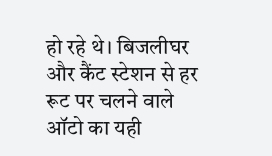हो रहे थे। बिजलीघर और कैंट स्टेशन से हर रूट पर चलने वाले ऑटो का यही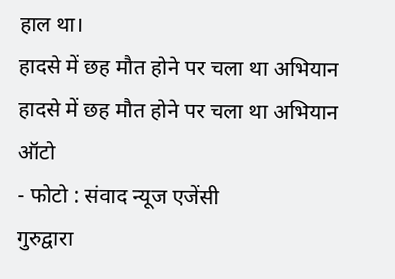हाल था।
हादसे में छह मौत होने पर चला था अभियान
हादसे में छह मौत होने पर चला था अभियान
ऑटो
- फोटो : संवाद न्यूज एजेंसी
गुरुद्वारा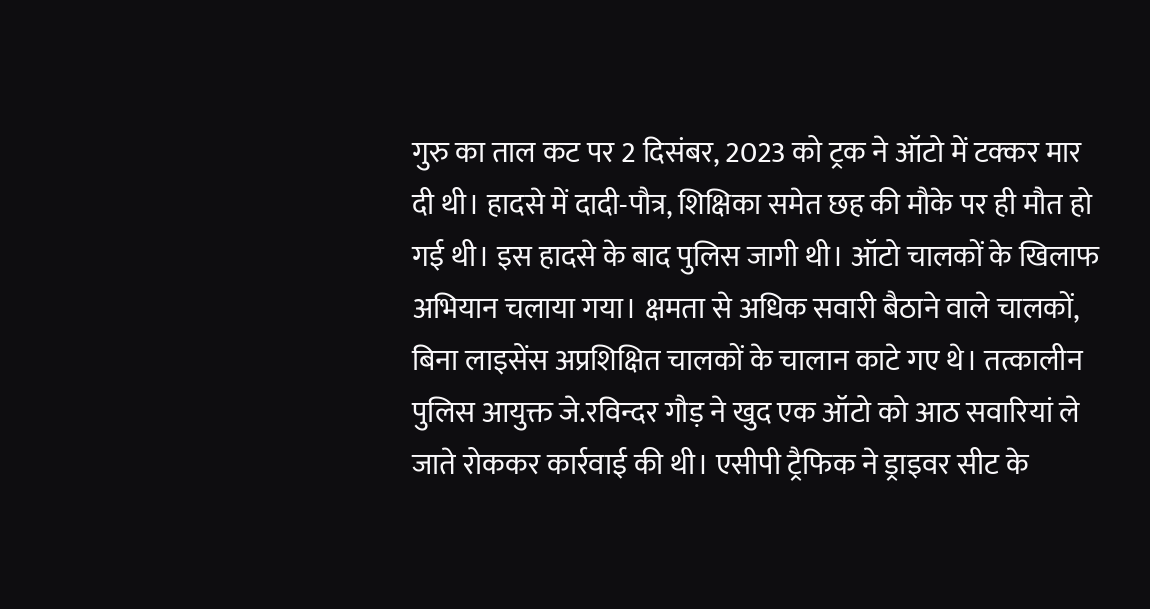गुरु का ताल कट पर 2 दिसंबर, 2023 को ट्रक ने ऑटो में टक्कर मार दी थी। हादसे में दादी-पौत्र, शिक्षिका समेत छह की मौके पर ही मौत हो गई थी। इस हादसे के बाद पुलिस जागी थी। ऑटो चालकों के खिलाफ अभियान चलाया गया। क्षमता से अधिक सवारी बैठाने वाले चालकों, बिना लाइसेंस अप्रशिक्षित चालकों के चालान काटे गए थे। तत्कालीन पुलिस आयुक्त जे.रविन्दर गौड़ ने खुद एक ऑटो को आठ सवारियां ले जाते रोककर कार्रवाई की थी। एसीपी ट्रैफिक ने ड्राइवर सीट के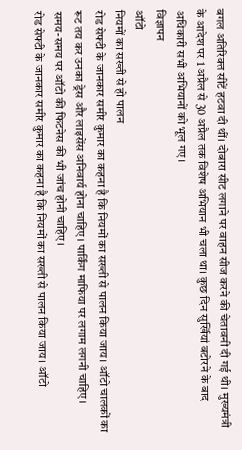बगल अतिरिक्त सीटें हटवा दी थीं। दोबारा सीट लगाने पर वाहन सीज करने की चेतावनी दी गई थी। मुख्यमंत्री के आदेश पर 1 अप्रैल से 30 अप्रैल तक विशेष अभियान भी चला था। कुछ दिन सुर्खियां बटोरने के बाद अधिकारी सभी अभियानों को भूल गए।
विज्ञापन
ऑटो
नियमों का सख्ती से हो पालन
रोड सेफ्टी के जानकार समीर कुमार का कहना है कि नियमों का सख्ती से पालन किया जाय। ऑटो चालकों का रूट तय कर उनका ड्रेस और लाइसेंस अनिवार्य होना चाहिए। पार्किंग माफिया पर लगाम लगनी चाहिए। समय-समय पर ऑटो की फिटनेस की भी जांच होनी चाहिए।
रोड सेफ्टी के जानकार समीर कुमार का कहना है कि नियमों का सख्ती से पालन किया जाय। ऑटो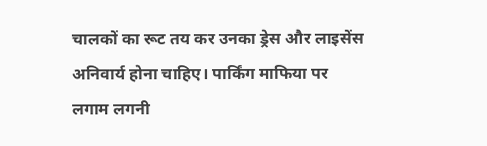चालकों का रूट तय कर उनका ड्रेस और लाइसेंस अनिवार्य होना चाहिए। पार्किंग माफिया पर लगाम लगनी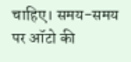चाहिए। समय-समय पर ऑटो की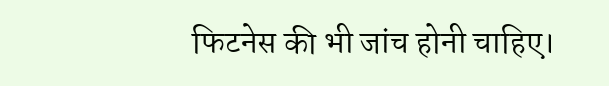फिटनेस की भी जांच होनी चाहिए।